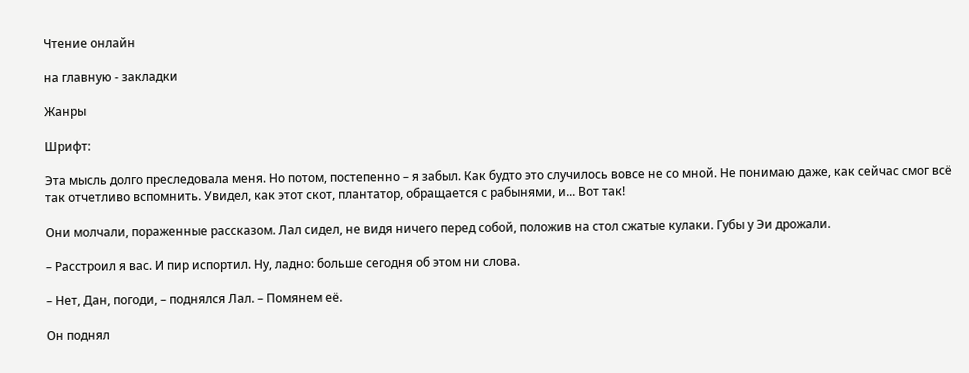Чтение онлайн

на главную - закладки

Жанры

Шрифт:

Эта мысль долго преследовала меня. Но потом, постепенно – я забыл. Как будто это случилось вовсе не со мной. Не понимаю даже, как сейчас смог всё так отчетливо вспомнить. Увидел, как этот скот, плантатор, обращается с рабынями, и... Вот так!

Они молчали, пораженные рассказом. Лал сидел, не видя ничего перед собой, положив на стол сжатые кулаки. Губы у Эи дрожали.

– Расстроил я вас. И пир испортил. Ну, ладно: больше сегодня об этом ни слова.

– Нет, Дан, погоди, – поднялся Лал. – Помянем её.

Он поднял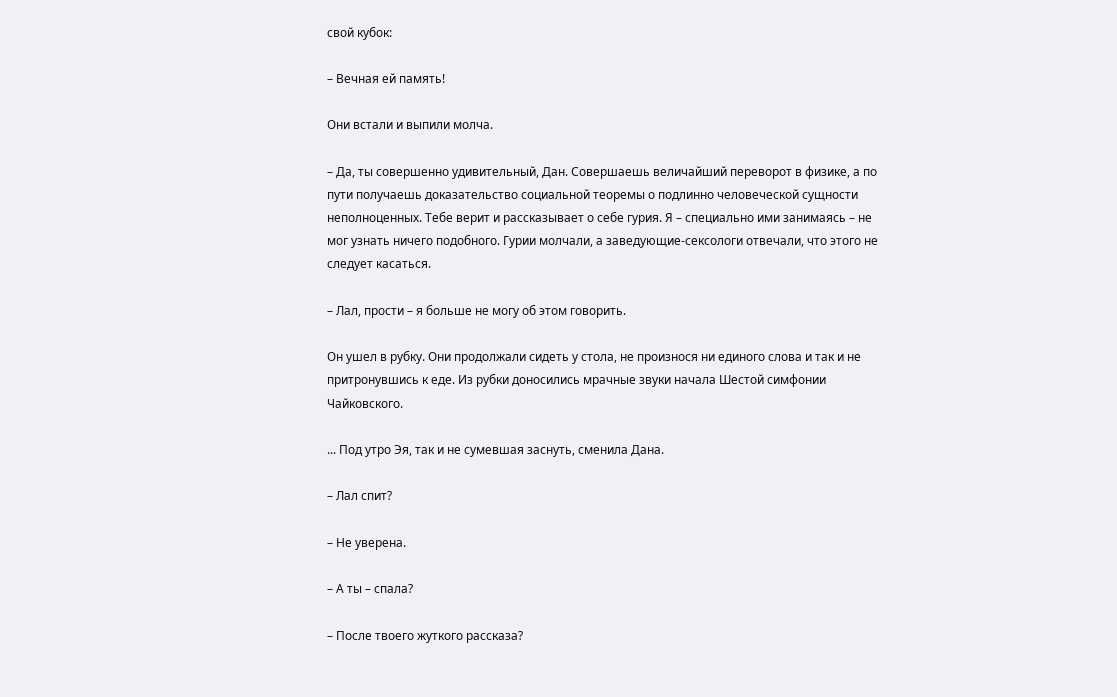свой кубок:

– Вечная ей память!

Они встали и выпили молча.

– Да, ты совершенно удивительный, Дан. Совершаешь величайший переворот в физике, а по пути получаешь доказательство социальной теоремы о подлинно человеческой сущности неполноценных. Тебе верит и рассказывает о себе гурия. Я – специально ими занимаясь – не мог узнать ничего подобного. Гурии молчали, а заведующие-сексологи отвечали, что этого не следует касаться.

– Лал, прости – я больше не могу об этом говорить.

Он ушел в рубку. Они продолжали сидеть у стола, не произнося ни единого слова и так и не притронувшись к еде. Из рубки доносились мрачные звуки начала Шестой симфонии Чайковского.

... Под утро Эя, так и не сумевшая заснуть, сменила Дана.

– Лал спит?

– Не уверена.

– А ты – спала?

– После твоего жуткого рассказа?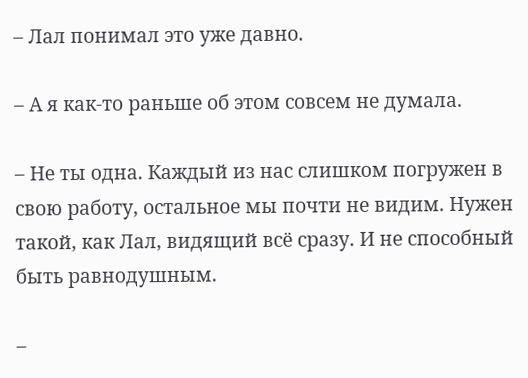– Лал понимал это уже давно.

– А я как-то раньше об этом совсем не думала.

– Не ты одна. Каждый из нас слишком погружен в свою работу, остальное мы почти не видим. Нужен такой, как Лал, видящий всё сразу. И не способный быть равнодушным.

–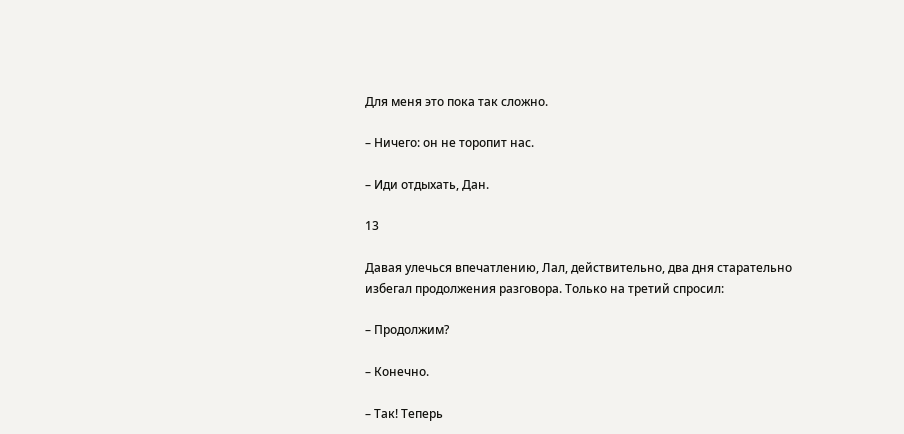Для меня это пока так сложно.

– Ничего: он не торопит нас.

– Иди отдыхать, Дан.

13

Давая улечься впечатлению, Лал, действительно, два дня старательно избегал продолжения разговора. Только на третий спросил:

– Продолжим?

– Конечно.

– Так! Теперь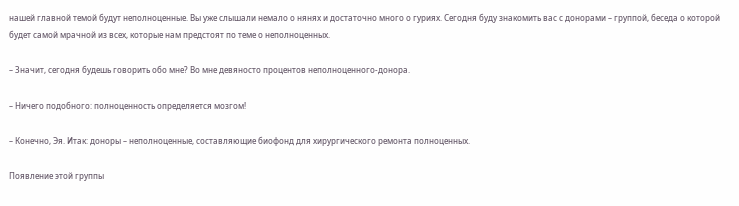нашей главной темой будут неполноценные. Вы уже слышали немало о нянях и достаточно много о гуриях. Сегодня буду знакомить вас с донорами – группой, беседа о которой будет самой мрачной из всех, которые нам предстоят по теме о неполноценных.

– Значит, сегодня будешь говорить обо мне? Во мне девяносто процентов неполноценного-донора.

– Ничего подобного: полноценность определяется мозгом!

– Конечно, Эя. Итак: доноры – неполноценные, составляющие биофонд для хирургического ремонта полноценных.

Появление этой группы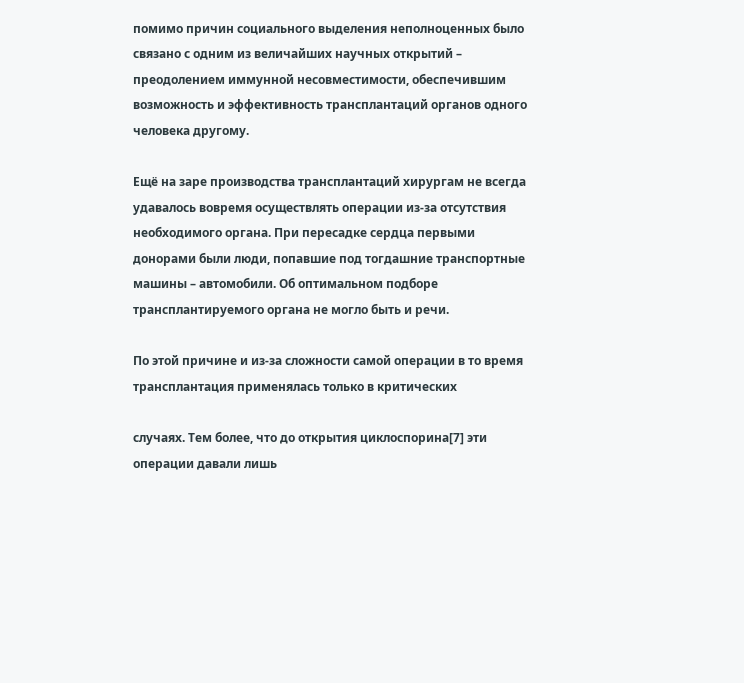помимо причин социального выделения неполноценных было связано с одним из величайших научных открытий – преодолением иммунной несовместимости, обеспечившим возможность и эффективность трансплантаций органов одного человека другому.

Ещё на заре производства трансплантаций хирургам не всегда удавалось вовремя осуществлять операции из-за отсутствия необходимого органа. При пересадке сердца первыми донорами были люди, попавшие под тогдашние транспортные машины – автомобили. Об оптимальном подборе трансплантируемого органа не могло быть и речи.

По этой причине и из-за сложности самой операции в то время трансплантация применялась только в критических

случаях. Тем более, что до открытия циклоспорина[7] эти операции давали лишь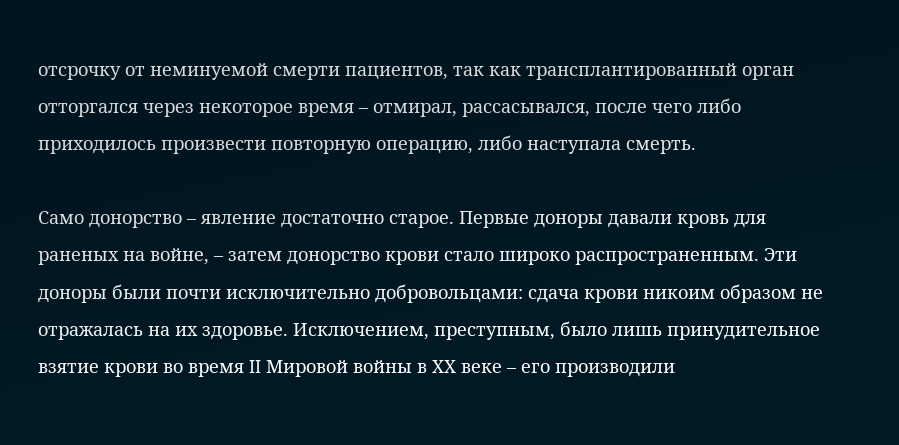отсрочку от неминуемой смерти пациентов, так как трансплантированный орган отторгался через некоторое время – отмирал, рассасывался, после чего либо приходилось произвести повторную операцию, либо наступала смерть.

Само донорство – явление достаточно старое. Первые доноры давали кровь для раненых на войне, – затем донорство крови стало широко распространенным. Эти доноры были почти исключительно добровольцами: сдача крови никоим образом не отражалась на их здоровье. Исключением, преступным, было лишь принудительное взятие крови во время II Мировой войны в ХХ веке – его производили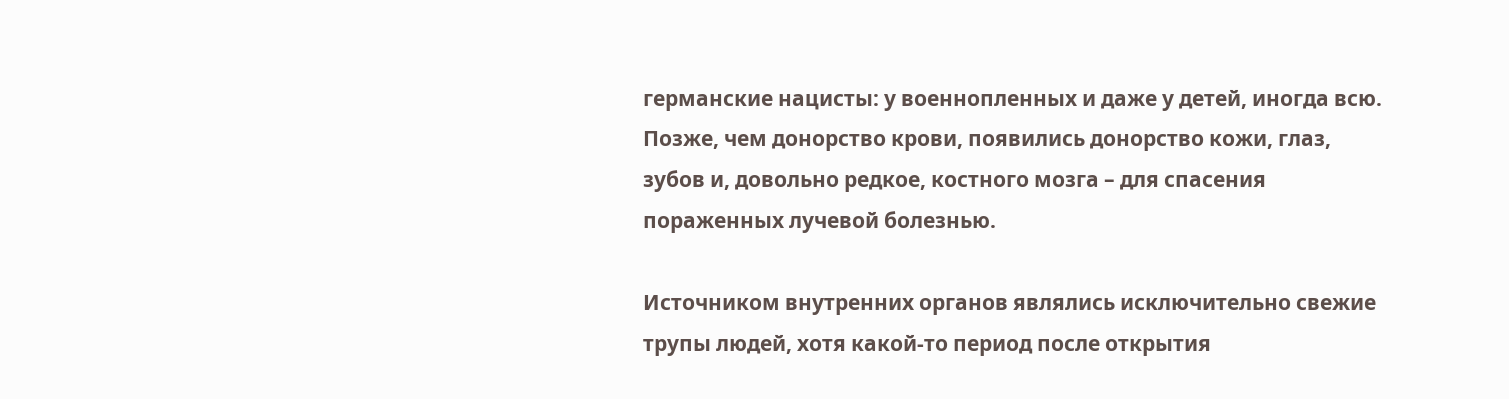германские нацисты: у военнопленных и даже у детей, иногда всю. Позже, чем донорство крови, появились донорство кожи, глаз, зубов и, довольно редкое, костного мозга – для спасения пораженных лучевой болезнью.

Источником внутренних органов являлись исключительно свежие трупы людей, хотя какой-то период после открытия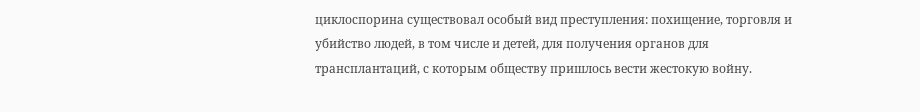циклоспорина существовал особый вид преступления: похищение, торговля и убийство людей, в том числе и детей, для получения органов для трансплантаций, с которым обществу пришлось вести жестокую войну.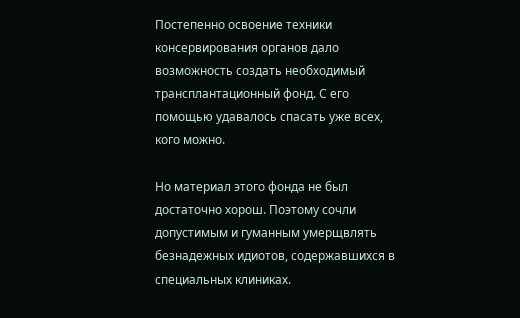Постепенно освоение техники консервирования органов дало возможность создать необходимый трансплантационный фонд. С его помощью удавалось спасать уже всех, кого можно.

Но материал этого фонда не был достаточно хорош. Поэтому сочли допустимым и гуманным умерщвлять безнадежных идиотов, содержавшихся в специальных клиниках.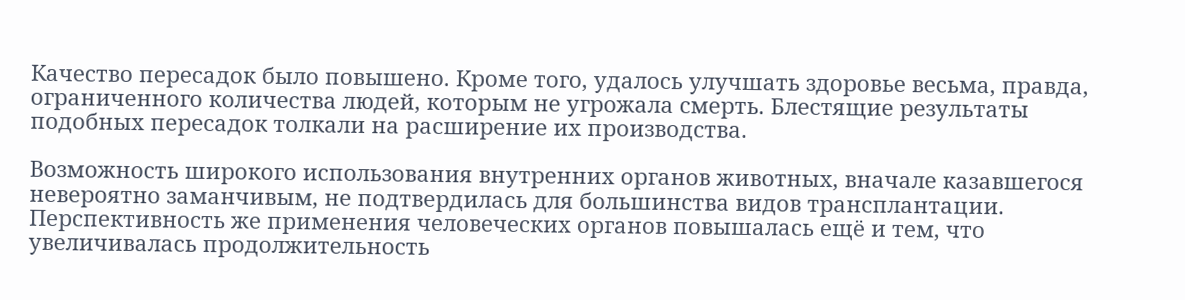Качество пересадок было повышено. Кроме того, удалось улучшать здоровье весьма, правда, ограниченного количества людей, которым не угрожала смерть. Блестящие результаты подобных пересадок толкали на расширение их производства.

Возможность широкого использования внутренних органов животных, вначале казавшегося невероятно заманчивым, не подтвердилась для большинства видов трансплантации. Перспективность же применения человеческих органов повышалась ещё и тем, что увеличивалась продолжительность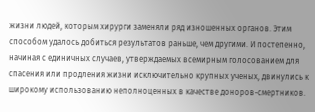жизни людей, которым хирурги заменяли ряд изношенных органов. Этим способом удалось добиться результатов раньше, чем другими. И постепенно, начиная с единичных случаев, утверждаемых всемирным голосованием для спасения или продления жизни исключительно крупных ученых, двинулись к широкому использованию неполноценных в качестве доноров-смертников.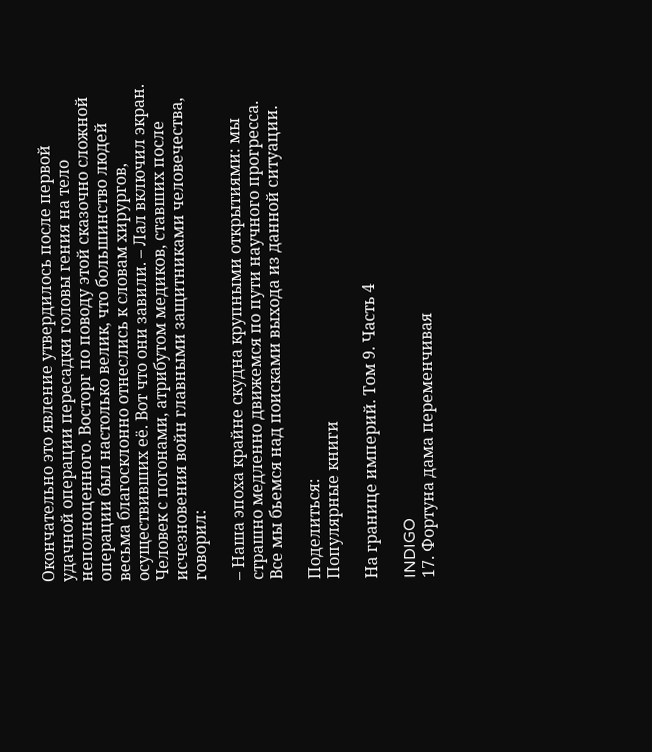Окончательно это явление утвердилось после первой удачной операции пересадки головы гения на тело неполноценного. Восторг по поводу этой сказочно сложной операции был настолько велик, что большинство людей весьма благосклонно отнеслись к словам хирургов, осуществивших её. Вот что они завили. – Лал включил экран. Человек с погонами, атрибутом медиков, ставших после исчезновения войн главными защитниками человечества, говорил:

– Наша эпоха крайне скудна крупными открытиями: мы страшно медленно движемся по пути научного прогресса. Все мы бьемся над поисками выхода из данной ситуации.

Поделиться:
Популярные книги

На границе империй. Том 9. Часть 4

INDIGO
17. Фортуна дама переменчивая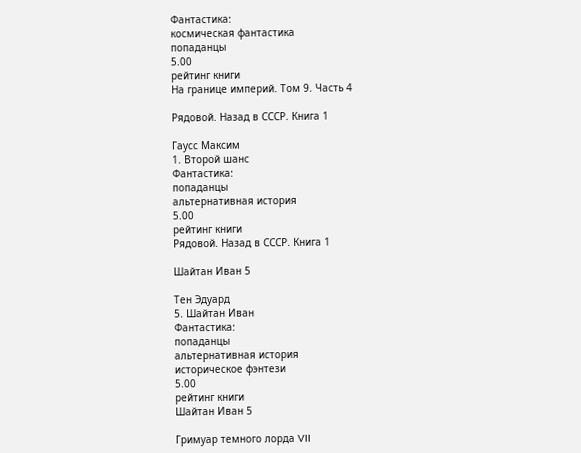Фантастика:
космическая фантастика
попаданцы
5.00
рейтинг книги
На границе империй. Том 9. Часть 4

Рядовой. Назад в СССР. Книга 1

Гаусс Максим
1. Второй шанс
Фантастика:
попаданцы
альтернативная история
5.00
рейтинг книги
Рядовой. Назад в СССР. Книга 1

Шайтан Иван 5

Тен Эдуард
5. Шайтан Иван
Фантастика:
попаданцы
альтернативная история
историческое фэнтези
5.00
рейтинг книги
Шайтан Иван 5

Гримуар темного лорда VII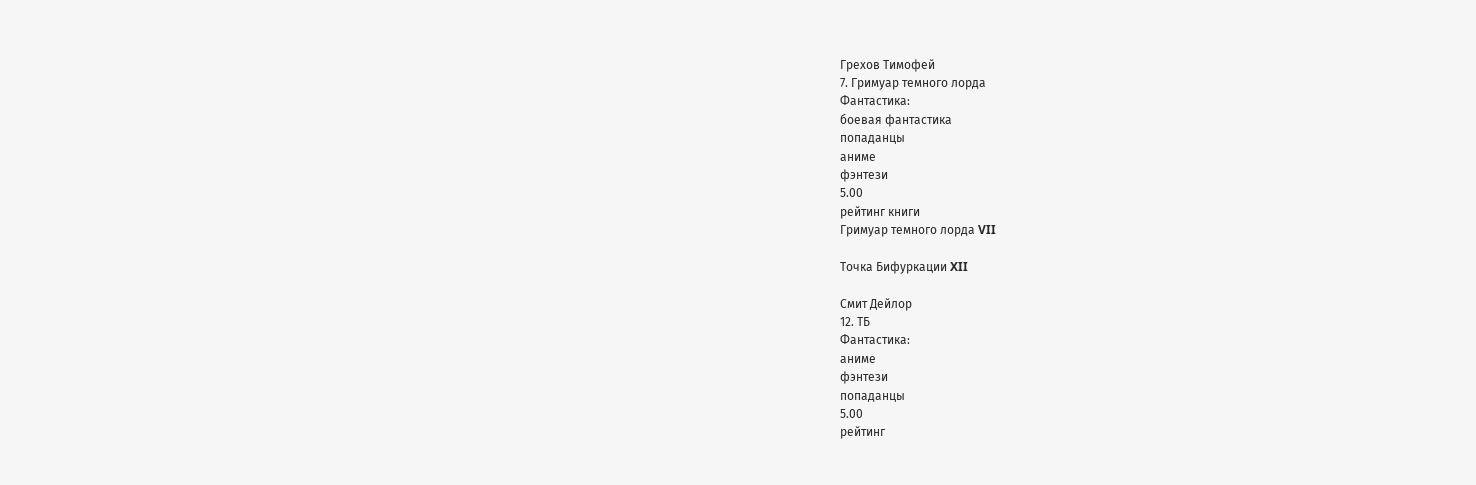Грехов Тимофей
7. Гримуар темного лорда
Фантастика:
боевая фантастика
попаданцы
аниме
фэнтези
5.00
рейтинг книги
Гримуар темного лорда VII

Точка Бифуркации XII

Смит Дейлор
12. ТБ
Фантастика:
аниме
фэнтези
попаданцы
5.00
рейтинг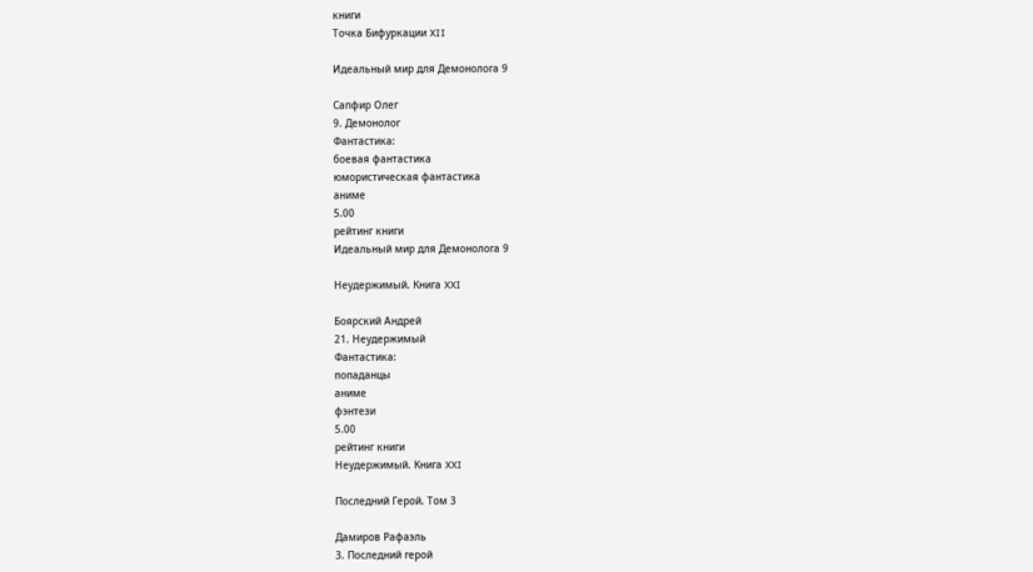книги
Точка Бифуркации XII

Идеальный мир для Демонолога 9

Сапфир Олег
9. Демонолог
Фантастика:
боевая фантастика
юмористическая фантастика
аниме
5.00
рейтинг книги
Идеальный мир для Демонолога 9

Неудержимый. Книга XXI

Боярский Андрей
21. Неудержимый
Фантастика:
попаданцы
аниме
фэнтези
5.00
рейтинг книги
Неудержимый. Книга XXI

Последний Герой. Том 3

Дамиров Рафаэль
3. Последний герой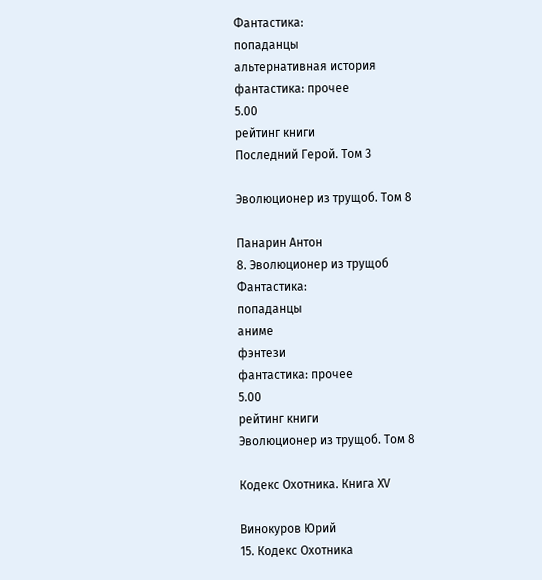Фантастика:
попаданцы
альтернативная история
фантастика: прочее
5.00
рейтинг книги
Последний Герой. Том 3

Эволюционер из трущоб. Том 8

Панарин Антон
8. Эволюционер из трущоб
Фантастика:
попаданцы
аниме
фэнтези
фантастика: прочее
5.00
рейтинг книги
Эволюционер из трущоб. Том 8

Кодекс Охотника. Книга XV

Винокуров Юрий
15. Кодекс Охотника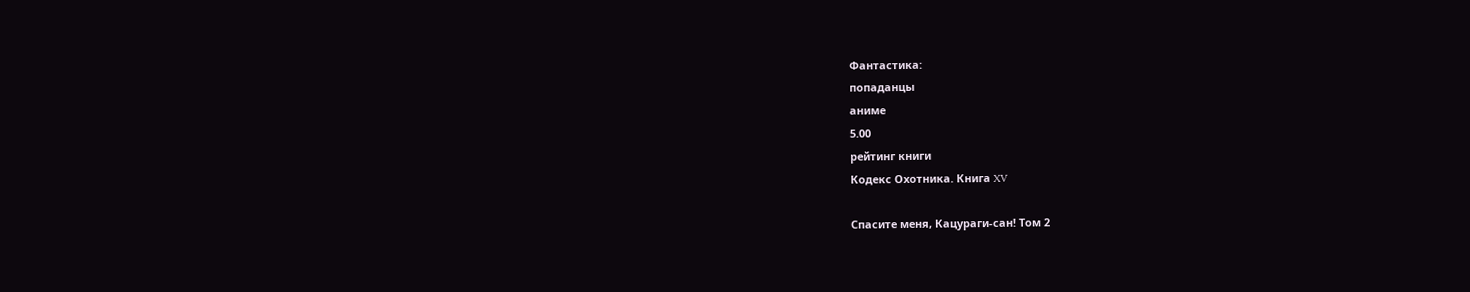Фантастика:
попаданцы
аниме
5.00
рейтинг книги
Кодекс Охотника. Книга XV

Спасите меня, Кацураги-сан! Том 2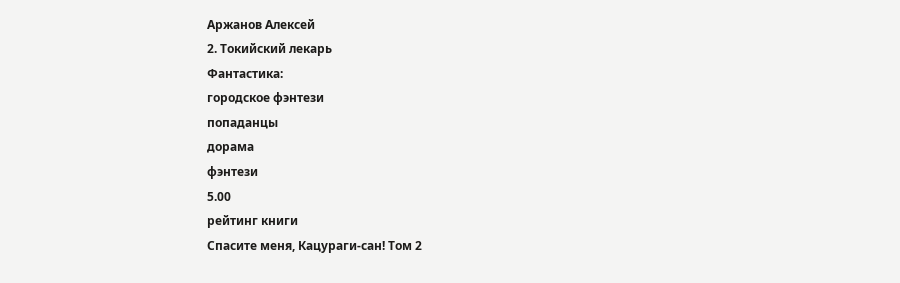Аржанов Алексей
2. Токийский лекарь
Фантастика:
городское фэнтези
попаданцы
дорама
фэнтези
5.00
рейтинг книги
Спасите меня, Кацураги-сан! Том 2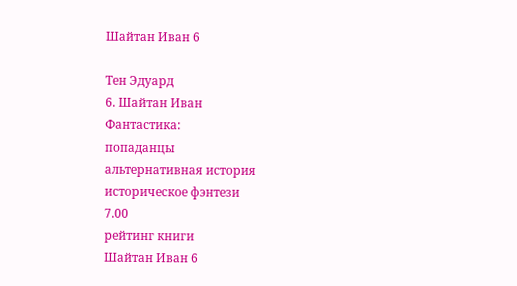Шайтан Иван 6

Тен Эдуард
6. Шайтан Иван
Фантастика:
попаданцы
альтернативная история
историческое фэнтези
7.00
рейтинг книги
Шайтан Иван 6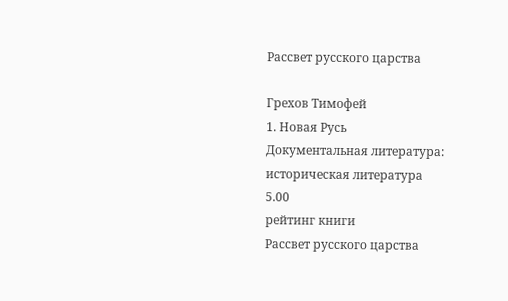Рассвет русского царства

Грехов Тимофей
1. Новая Русь
Документальная литература:
историческая литература
5.00
рейтинг книги
Рассвет русского царства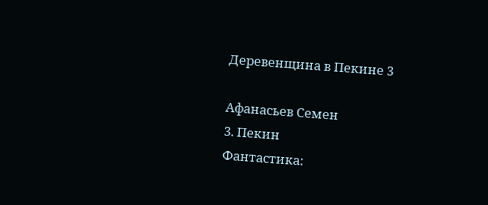Деревенщина в Пекине 3

Афанасьев Семен
3. Пекин
Фантастика: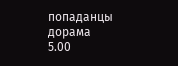попаданцы
дорама
5.00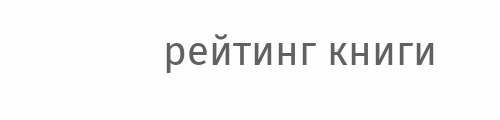рейтинг книги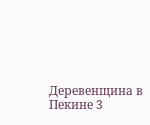Деревенщина в Пекине 3